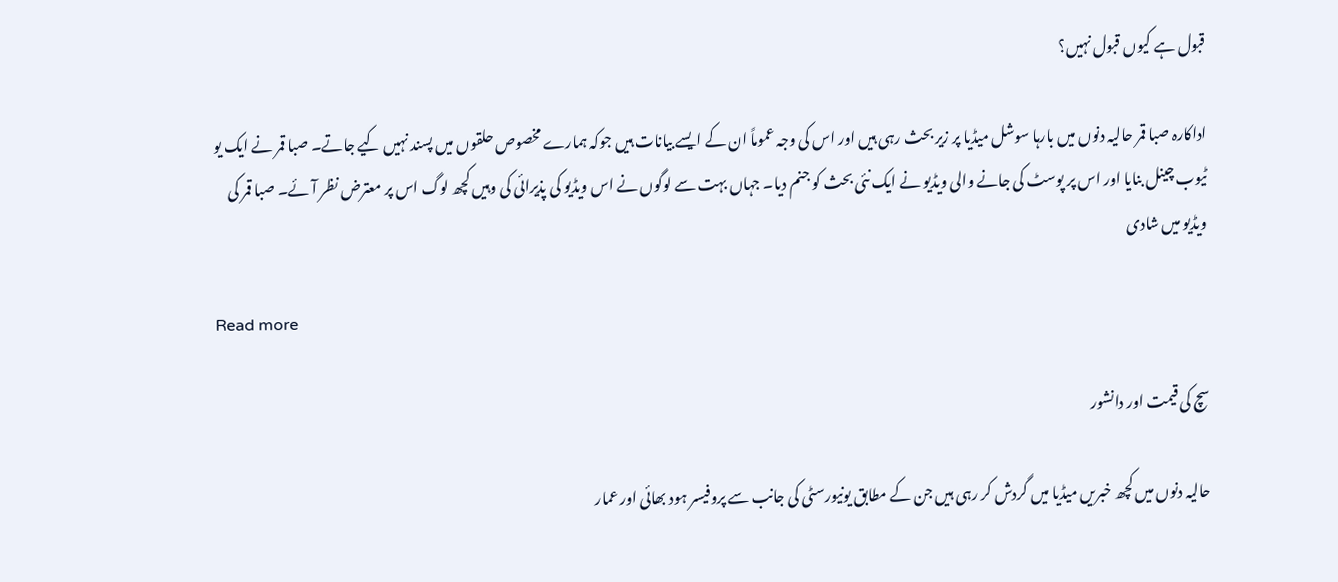قبول ہے کیوں قبول نہیں؟

اداکارہ صبا قمر حالیہ دنوں میں بارہا سوشل میڈیا پر زیر بحث رہی ہیں اور اس کی وجہ عموماً ان کے ایسے بیانات ہیں جوکہ ہمارے مخصوص حلقوں میں پسند نہیں کیے جاتے۔ صبا قمر نے ایک یو ٹیوب چینل بنایا اور اس پر پوسٹ کی جانے والی ویڈیو نے ایک نئی بحث کو جنم دیا۔ جہاں بہت سے لوگوں نے اس ویڈیو کی پذیرائی کی وہیں کچھ لوگ اس پر معترض نظر آئے۔ صبا قمر کی ویڈیو میں شادی

Read more

سچ کی قیمت اور دانشور

حالیہ دنوں میں کچھ خبریں میڈیا میں گردش کر رہی ہیں جن کے مطابق یونیورسٹی کی جانب سے پروفیسر ہود بھائی اور عمار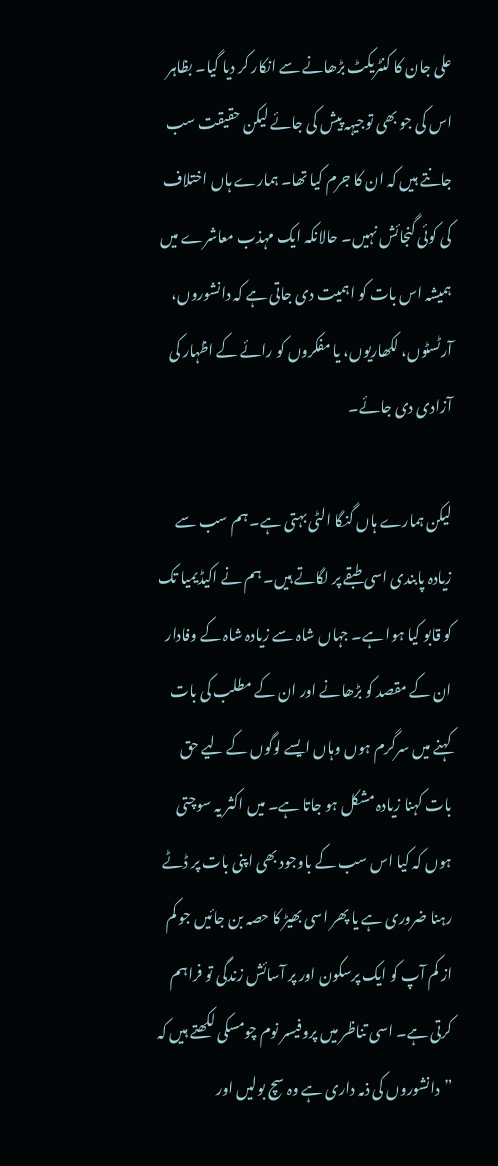علی جان کا کنٹریکٹ بڑھانے سے انکار کر دیا گیا۔ بظاہر اس کی جو بھی توجیہہ پیش کی جائے لیکن حقیقت سب جانتے ہیں کہ ان کا جرم کیا تھا۔ ہمارے ہاں اختلاف کی کوئی گنجائش نہیں۔ حالانکہ ایک مہذب معاشرے میں ہمیشہ اس بات کو اہمیت دی جاتی ہے کہ دانشوروں، آرٹسٹوں، لکھاریوں، یا مفکروں کو رائے کے اظہار کی آزادی دی جائے۔

لیکن ہمارے ہاں گنگا الٹی بہتی ہے۔ ہم سب سے زیادہ پابندی اسی طبقے پر لگاتے ہیں۔ ہم نے اکیڈیمیا تک کو قابو کیا ہوا ہے۔ جہاں شاہ سے زیادہ شاہ کے وفادار ان کے مقصد کو بڑھانے اور ان کے مطلب کی بات کہنے میں سرگرم ہوں وہاں ایسے لوگوں کے لیے حق بات کہنا زیادہ مشکل ہو جاتا ہے۔ میں اکثر یہ سوچتی ہوں کہ کیا اس سب کے باوجود بھی اپنی بات پر ڈٹے رہنا ضروری ہے یا پھر اسی بھیڑ کا حصہ بن جائیں جو کم از کم آپ کو ایک پرسکون اور پر آسائش زندگی تو فراہم کرتی ہے۔ اسی تناظر میں پروفیسر نوم چومسکی لکھتے ہیں کہ ”دانشوروں کی ذمہ داری ہے وہ سچ بولیں اور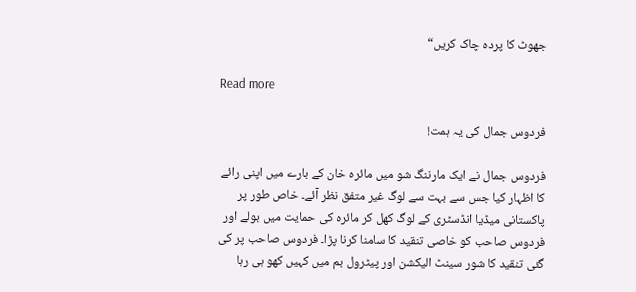جھوٹ کا پردہ چاک کریں“

Read more

فردوس جمال کی یہ ہمت!

فردوس جمال نے ایک مارننگ شو میں مائرہ خان کے بارے میں اپنی رائے کا اظہار کیا جس سے بہت سے لوگ غیر متفق نظر آئے۔ خاص طور پر پاکستانی میڈیا انڈسٹری کے لوگ کھل کر مائرہ کی حمایت میں بولے اور فردوس صاحب کو خاصی تنقید کا سامنا کرنا پڑا۔ فردوس صاحب پر کی گئی تنقید کا شور سینٹ الیکشن اور پیٹرول بم میں کہیں کھو ہی رہا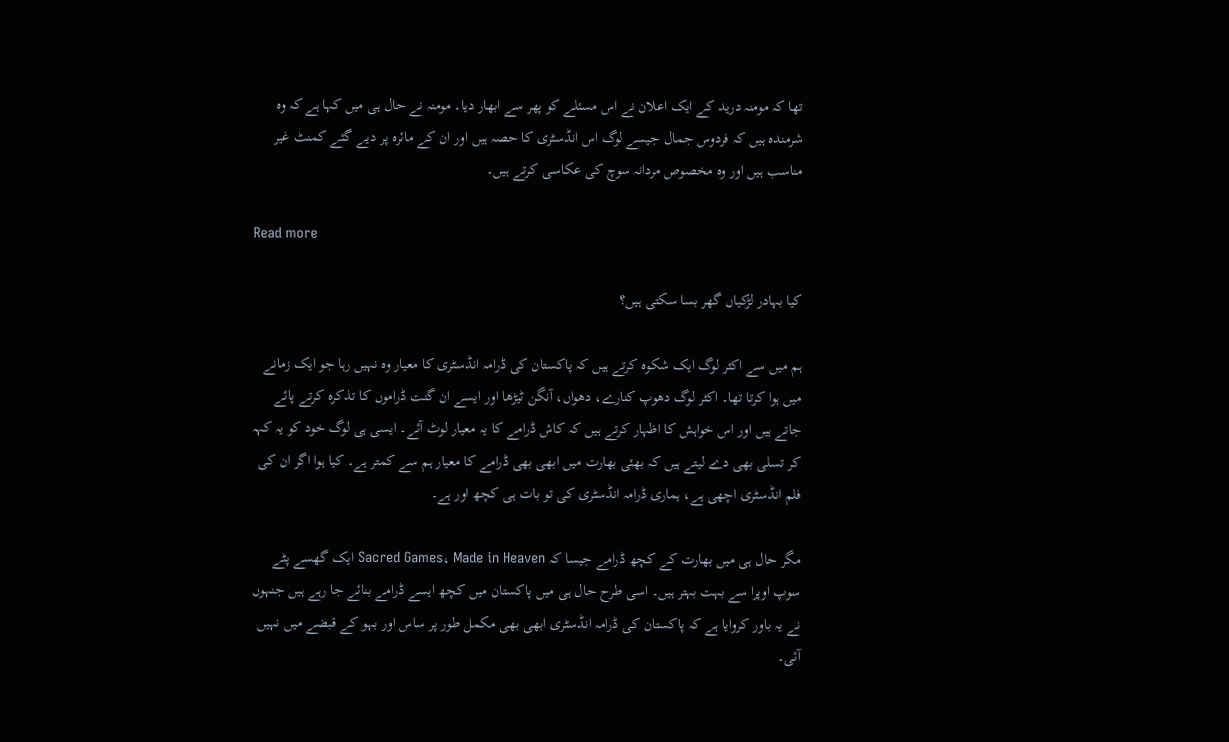تھا کہ مومنہ درید کے ایک اعلان نے اس مسئلے کو پھر سے ابھار دیا۔ مومنہ نے حال ہی میں کہا ہے کہ وہ شرمندہ ہیں کہ فردوس جمال جیسے لوگ اس انڈسٹری کا حصہ ہیں اور ان کے مائرہ پر دیے گئے کمنٹ غیر مناسب ہیں اور وہ مخصوص مردانہ سوچ کی عکاسی کرتے ہیں۔

Read more

کیا بہادر لڑکیاں گھر بسا سکتی ہیں؟

ہم میں سے اکثر لوگ ایک شکوہ کرتے ہیں کہ پاکستان کی ڈرامہ انڈسٹری کا معیار وہ نہیں رہا جو ایک زمانے میں ہوا کرتا تھا۔ اکثر لوگ دھوپ کنارے، دھواں، آنگن ٹیڑھا اور ایسے ان گنت ڈراموں کا تذکرہ کرتے پائے جاتے ہیں اور اس خواہش کا اظہار کرتے ہیں کہ کاش ڈرامے کا یہ معیار لوٹ آئے۔ ایسی ہی لوگ خود کو یہ کہہ کر تسلی بھی دے لیتے ہیں کہ بھئی بھارت میں ابھی بھی ڈرامے کا معیار ہم سے کمتر ہے۔ کیا ہوا اگر ان کی فلم انڈسٹری اچھی ہے، ہماری ڈرامہ انڈسٹری کی تو بات ہی کچھ اور ہے۔

مگر حال ہی میں بھارت کے کچھ ڈرامے جیسا کہ Sacred Games، Made in Heaven ایک گھسے پٹے سوپ اوپرا سے بہت بہتر ہیں۔ اسی طرح حال ہی میں پاکستان میں کچھ ایسے ڈرامے بنائے جا رہے ہیں جنہوں نے یہ باور کروایا ہے کہ پاکستان کی ڈرامہ انڈسٹری ابھی بھی مکمل طور پر ساس اور بہو کے قبضے میں نہیں آئی۔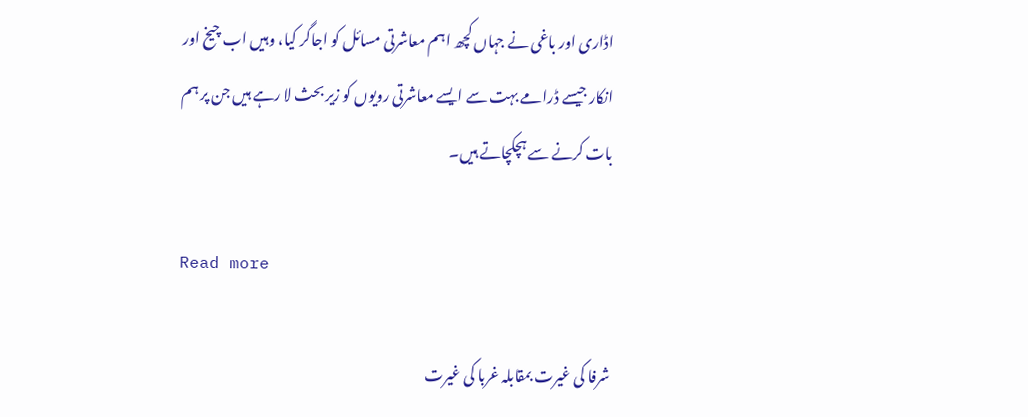اڈاری اور باغی نے جہاں کچھ اہم معاشرتی مسائل کو اجاگر کیا، وہیں اب چیخ اور انکار جیسے ڈرامے بہت سے ایسے معاشرتی رویوں کو زیر بحث لا رہے ہیں جن پر ہم بات کرنے سے ہچکچاتے ہیں۔

Read more

شرفا کی غیرت بمقابلہ غربا کی غیرت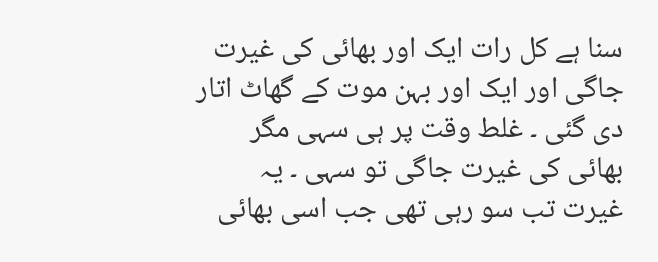سنا ہے کل رات ایک اور بھائی کی غیرت جاگی اور ایک اور بہن موت کے گھاٹ اتار دی گئی ۔ غلط وقت پر ہی سہی مگر بھائی کی غیرت جاگی تو سہی ۔ یہ غیرت تب سو رہی تھی جب اسی بھائی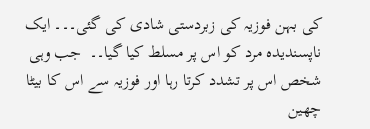کی بہن فوزیہ کی زبردستی شادی کی گئی۔۔۔ ایک ناپسندیدہ مرد کو اس پر مسلط کیا گیا۔۔  جب وہی شخص اس پر تشدد کرتا رہا اور فوزیہ سے اس کا بیٹا چھین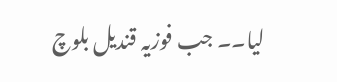لیا۔۔ جب فوزیہ قندیل بلوچ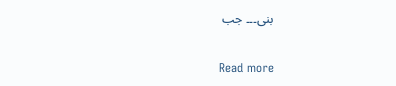بنی۔۔۔ جب

Read more